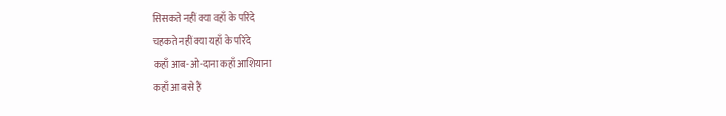सिसकते नहीं क्या वहाँ के परिंदे
चहकते नहीं क्या यहाँ के परिंदे
कहाँ आब-ओ-दाना कहाँ आशियाना
कहाँ आ बसे हैं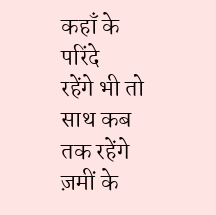कहाँ के परिंदे
रहेंगे भी तो साथ कब तक रहेंगे
ज़मीं के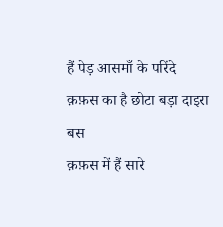हैं पेड़ आसमाँ के परिंदे
क़फ़स का है छोटा बड़ा दाइरा बस
क़फ़स में हैं सारे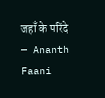जहाँ के परिंदे
— Ananth Faani